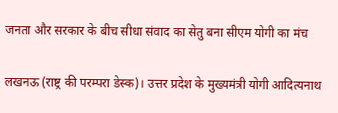जनता और सरकार के बीच सीधा संवाद का सेतु बना सीएम योगी का मंच

लखनऊ (राष्ट्र की परम्परा डेस्क)। उत्तर प्रदेश के मुख्यमंत्री योगी आदित्यनाथ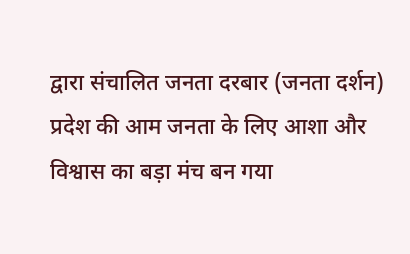द्वारा संचालित जनता दरबार (जनता दर्शन) प्रदेश की आम जनता के लिए आशा और विश्वास का बड़ा मंच बन गया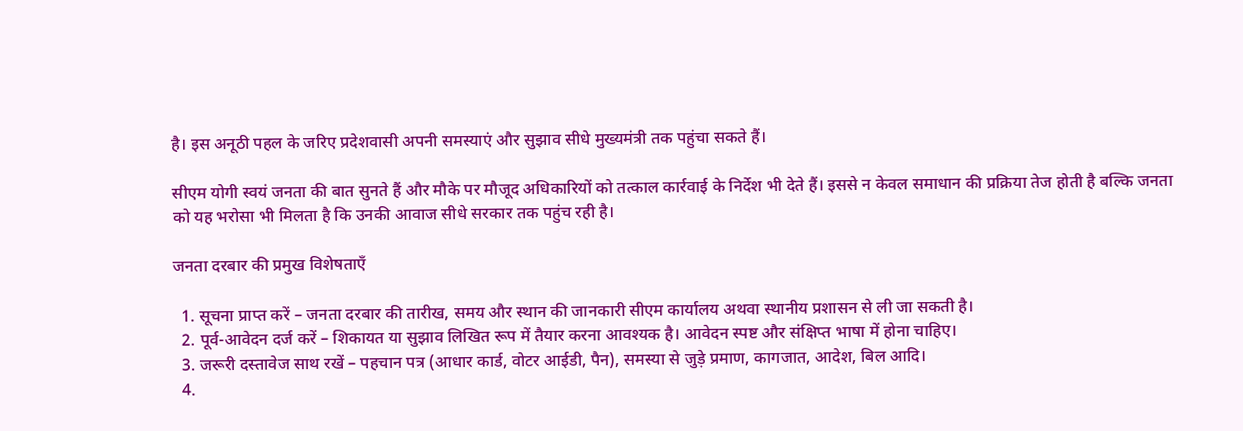है। इस अनूठी पहल के जरिए प्रदेशवासी अपनी समस्याएं और सुझाव सीधे मुख्यमंत्री तक पहुंचा सकते हैं।

सीएम योगी स्वयं जनता की बात सुनते हैं और मौके पर मौजूद अधिकारियों को तत्काल कार्रवाई के निर्देश भी देते हैं। इससे न केवल समाधान की प्रक्रिया तेज होती है बल्कि जनता को यह भरोसा भी मिलता है कि उनकी आवाज सीधे सरकार तक पहुंच रही है।

जनता दरबार की प्रमुख विशेषताएँ

  1. सूचना प्राप्त करें – जनता दरबार की तारीख, समय और स्थान की जानकारी सीएम कार्यालय अथवा स्थानीय प्रशासन से ली जा सकती है।
  2. पूर्व-आवेदन दर्ज करें – शिकायत या सुझाव लिखित रूप में तैयार करना आवश्यक है। आवेदन स्पष्ट और संक्षिप्त भाषा में होना चाहिए।
  3. जरूरी दस्तावेज साथ रखें – पहचान पत्र (आधार कार्ड, वोटर आईडी, पैन), समस्या से जुड़े प्रमाण, कागजात, आदेश, बिल आदि।
  4.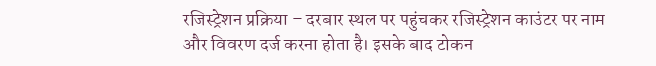रजिस्ट्रेशन प्रक्रिया – दरबार स्थल पर पहुंचकर रजिस्ट्रेशन काउंटर पर नाम और विवरण दर्ज करना होता है। इसके बाद टोकन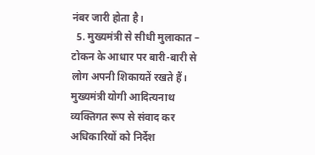नंबर जारी होता है।
  5. मुख्यमंत्री से सीधी मुलाकात – टोकन के आधार पर बारी-बारी से लोग अपनी शिकायतें रखते हैं। मुख्यमंत्री योगी आदित्यनाथ व्यक्तिगत रूप से संवाद कर अधिकारियों को निर्देश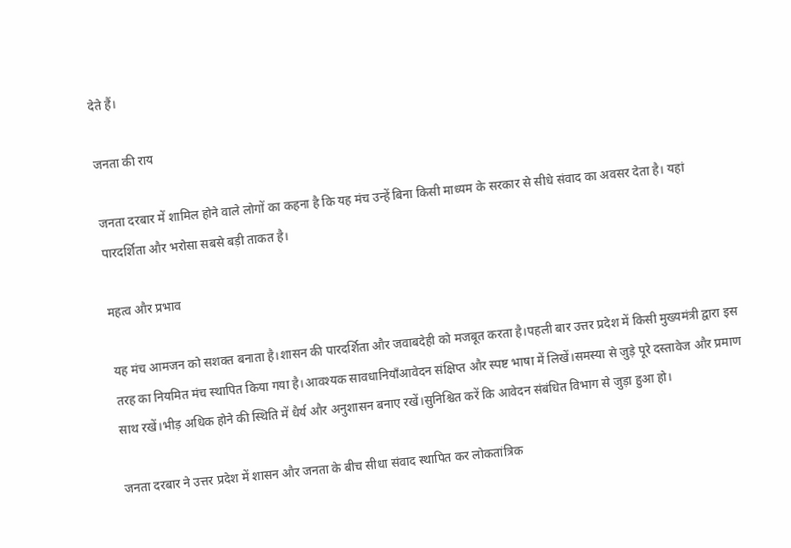देते हैं।

जनता की राय

जनता दरबार में शामिल होने वाले लोगों का कहना है कि यह मंच उन्हें बिना किसी माध्यम के सरकार से सीधे संवाद का अवसर देता है। यहां पारदर्शिता और भरोसा सबसे बड़ी ताकत है।

महत्व और प्रभाव

यह मंच आमजन को सशक्त बनाता है।शासन की पारदर्शिता और जवाबदेही को मजबूत करता है।पहली बार उत्तर प्रदेश में किसी मुख्यमंत्री द्वारा इस तरह का नियमित मंच स्थापित किया गया है।आवश्यक सावधानियाँआवेदन संक्षिप्त और स्पष्ट भाषा में लिखें।समस्या से जुड़े पूरे दस्तावेज और प्रमाण साथ रखें।भीड़ अधिक होने की स्थिति में धैर्य और अनुशासन बनाए रखें।सुनिश्चित करें कि आवेदन संबंधित विभाग से जुड़ा हुआ हो।

जनता दरबार ने उत्तर प्रदेश में शासन और जनता के बीच सीधा संवाद स्थापित कर लोकतांत्रिक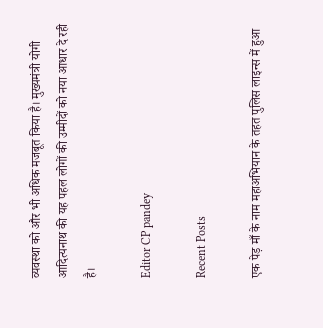व्यवस्था को और भी अधिक मजबूत किया है। मुख्यमंत्री योगी आदित्यनाथ की यह पहल लोगों की उम्मीदों को नया आधार दे रही है।

Editor CP pandey

Recent Posts

एक पेड़ माँ के नाम महाअभियान के तहत पुलिस लाइन्स में हुआ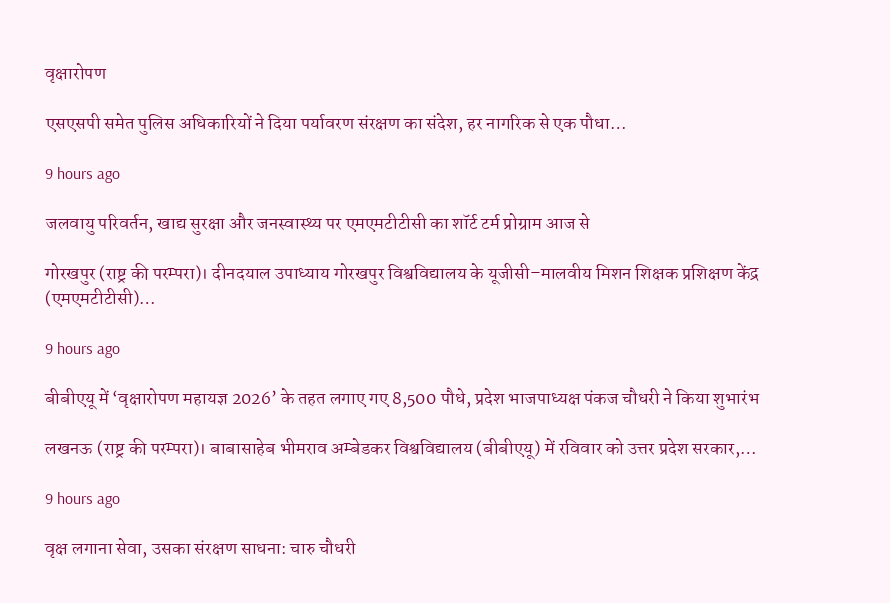वृक्षारोपण

एसएसपी समेत पुलिस अधिकारियों ने दिया पर्यावरण संरक्षण का संदेश, हर नागरिक से एक पौधा…

9 hours ago

जलवायु परिवर्तन, खाद्य सुरक्षा और जनस्वास्थ्य पर एमएमटीटीसी का शॉर्ट टर्म प्रोग्राम आज से

गोरखपुर (राष्ट्र की परम्परा)। दीनदयाल उपाध्याय गोरखपुर विश्वविद्यालय के यूजीसी–मालवीय मिशन शिक्षक प्रशिक्षण केंद्र (एमएमटीटीसी)…

9 hours ago

बीबीएयू में ‘वृक्षारोपण महायज्ञ 2026’ के तहत लगाए गए 8,500 पौधे, प्रदेश भाजपाध्यक्ष पंकज चौधरी ने किया शुभारंभ

लखनऊ (राष्ट्र की परम्परा)। बाबासाहेब भीमराव अम्बेडकर विश्वविद्यालय (बीबीएयू) में रविवार को उत्तर प्रदेश सरकार,…

9 hours ago

वृक्ष लगाना सेवा, उसका संरक्षण साधना: चारु चौधरी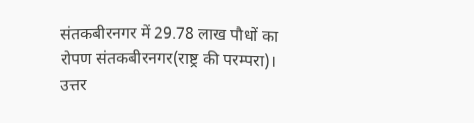संतकबीरनगर में 29.78 लाख पौधों का रोपण संतकबीरनगर(राष्ट्र की परम्परा)। उत्तर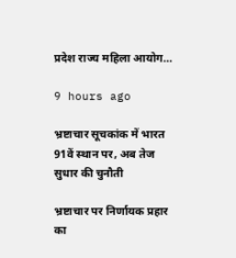प्रदेश राज्य महिला आयोग…

9 hours ago

भ्रष्टाचार सूचकांक में भारत 91वें स्थान पर, अब तेज सुधार की चुनौती

भ्रष्टाचार पर निर्णायक प्रहार का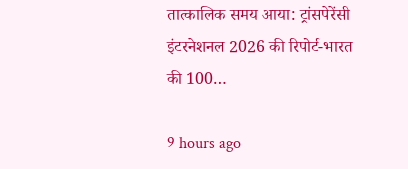तात्कालिक समय आया: ट्रांसपेरेंसी इंटरनेशनल 2026 की रिपोर्ट-भारत की 100…

9 hours ago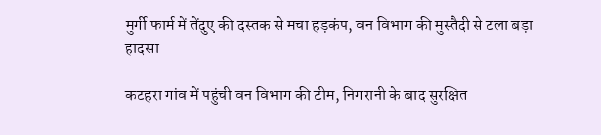मुर्गी फार्म में तेंदुए की दस्तक से मचा हड़कंप, वन विभाग की मुस्तैदी से टला बड़ा हादसा

कटहरा गांव में पहुंची वन विभाग की टीम, निगरानी के बाद सुरक्षित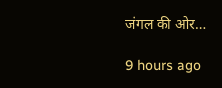जंगल की ओर…

9 hours ago